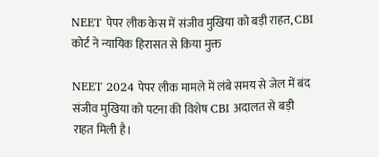NEET पेपर लीक केस में संजीव मुखिया को बड़ी राहत, CBI कोर्ट ने न्यायिक हिरासत से किया मुक्त

NEET 2024 पेपर लीक मामले में लंबे समय से जेल में बंद संजीव मुखिया को पटना की विशेष CBI अदालत से बड़ी राहत मिली है।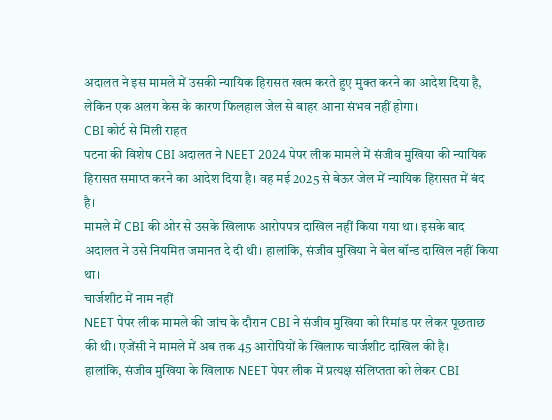अदालत ने इस मामले में उसकी न्यायिक हिरासत खत्म करते हुए मुक्त करने का आदेश दिया है, लेकिन एक अलग केस के कारण फिलहाल जेल से बाहर आना संभव नहीं होगा।
CBI कोर्ट से मिली राहत
पटना की विशेष CBI अदालत ने NEET 2024 पेपर लीक मामले में संजीव मुखिया की न्यायिक हिरासत समाप्त करने का आदेश दिया है। वह मई 2025 से बेऊर जेल में न्यायिक हिरासत में बंद है।
मामले में CBI की ओर से उसके खिलाफ आरोपपत्र दाखिल नहीं किया गया था। इसके बाद अदालत ने उसे नियमित जमानत दे दी थी। हालांकि, संजीव मुखिया ने बेल बॉन्ड दाखिल नहीं किया था।
चार्जशीट में नाम नहीं
NEET पेपर लीक मामले की जांच के दौरान CBI ने संजीव मुखिया को रिमांड पर लेकर पूछताछ की थी। एजेंसी ने मामले में अब तक 45 आरोपियों के खिलाफ चार्जशीट दाखिल की है।
हालांकि, संजीव मुखिया के खिलाफ NEET पेपर लीक में प्रत्यक्ष संलिप्तता को लेकर CBI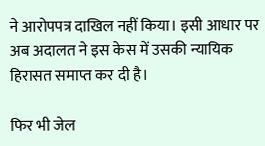ने आरोपपत्र दाखिल नहीं किया। इसी आधार पर अब अदालत ने इस केस में उसकी न्यायिक हिरासत समाप्त कर दी है।

फिर भी जेल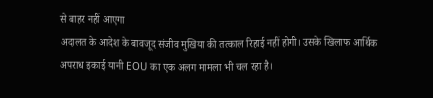से बाहर नहीं आएगा
अदालत के आदेश के बावजूद संजीव मुखिया की तत्काल रिहाई नहीं होगी। उसके खिलाफ आर्थिक अपराध इकाई यानी EOU का एक अलग मामला भी चल रहा है।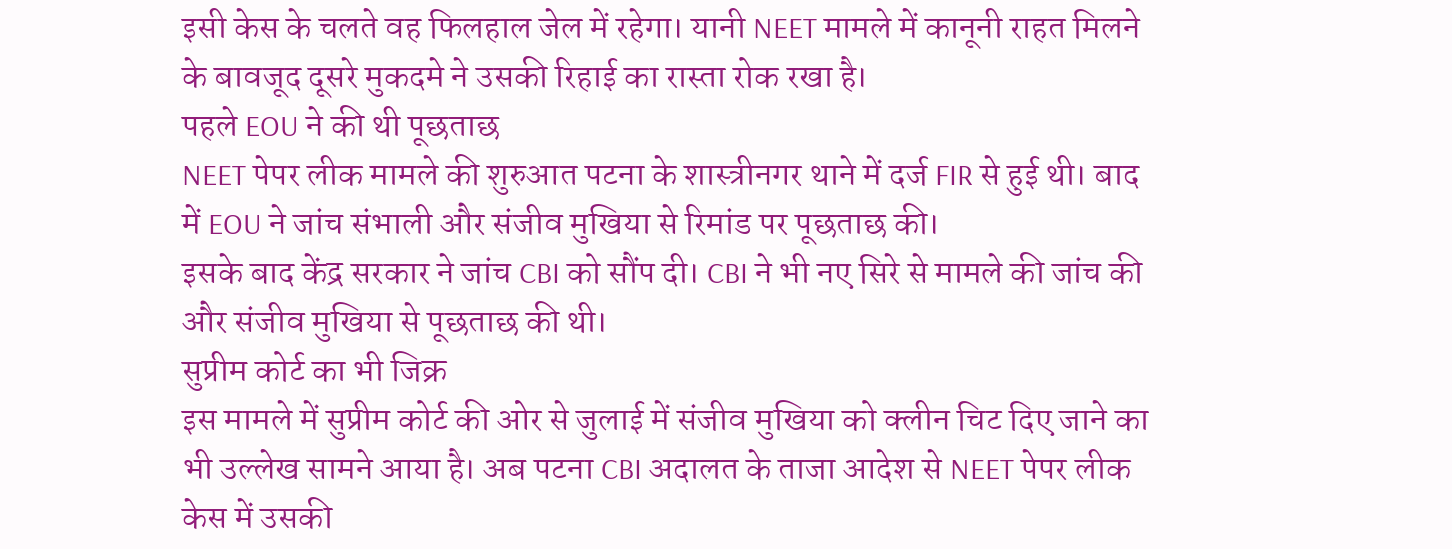इसी केस के चलते वह फिलहाल जेल में रहेगा। यानी NEET मामले में कानूनी राहत मिलने के बावजूद दूसरे मुकदमे ने उसकी रिहाई का रास्ता रोक रखा है।
पहले EOU ने की थी पूछताछ
NEET पेपर लीक मामले की शुरुआत पटना के शास्त्रीनगर थाने में दर्ज FIR से हुई थी। बाद में EOU ने जांच संभाली और संजीव मुखिया से रिमांड पर पूछताछ की।
इसके बाद केंद्र सरकार ने जांच CBI को सौंप दी। CBI ने भी नए सिरे से मामले की जांच की और संजीव मुखिया से पूछताछ की थी।
सुप्रीम कोर्ट का भी जिक्र
इस मामले में सुप्रीम कोर्ट की ओर से जुलाई में संजीव मुखिया को क्लीन चिट दिए जाने का भी उल्लेख सामने आया है। अब पटना CBI अदालत के ताजा आदेश से NEET पेपर लीक केस में उसकी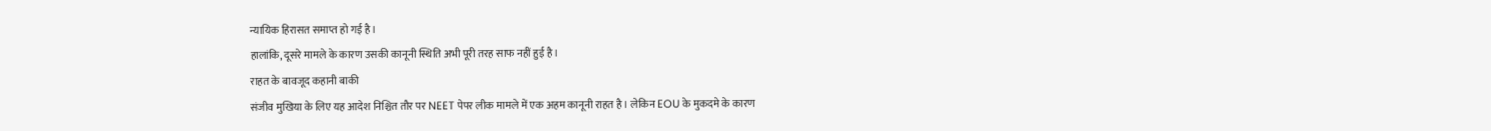न्यायिक हिरासत समाप्त हो गई है।
हालांकि, दूसरे मामले के कारण उसकी कानूनी स्थिति अभी पूरी तरह साफ नहीं हुई है।
राहत के बावजूद कहानी बाकी
संजीव मुखिया के लिए यह आदेश निश्चित तौर पर NEET पेपर लीक मामले में एक अहम कानूनी राहत है। लेकिन EOU के मुकदमे के कारण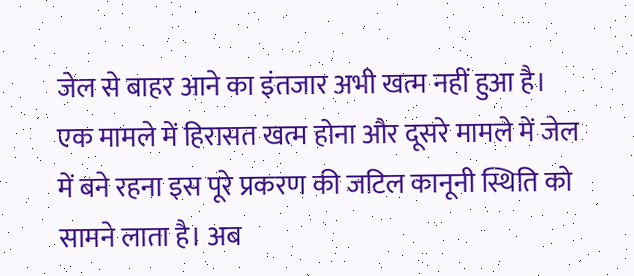जेल से बाहर आने का इंतजार अभी खत्म नहीं हुआ है।
एक मामले में हिरासत खत्म होना और दूसरे मामले में जेल में बने रहना इस पूरे प्रकरण की जटिल कानूनी स्थिति को सामने लाता है। अब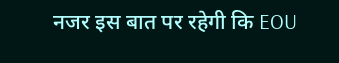नजर इस बात पर रहेगी कि EOU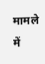मामले में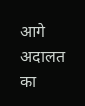आगे अदालत का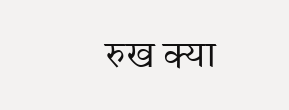रुख क्या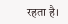रहता है।